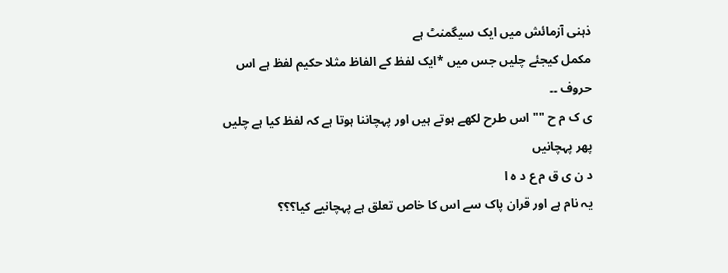ذہنی آزمائش میں ایک سیگمنٹ ہے
مکمل کیجئے چلیں جس میں *ایک لفظ کے الفاظ مثلا حکیم لفظ ہے اس حروف ۔۔
ی ک م ح "" اس طرح لکھے ہوتے ہیں اور پہچاننا ہوتا ہے کہ لفظ کیا ہے چلیں پھر پہچانیں
د ن ی ق م ع د ہ ا
یہ نام ہے اور قران پاک سے اس کا خاص تعلق ہے پہچانیے کیا؟؟؟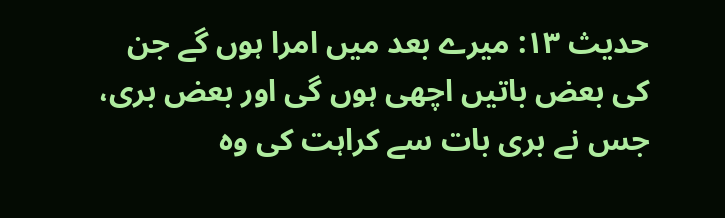حدیث ۱۳: میرے بعد میں امرا ہوں گے جن کی بعض باتیں اچھی ہوں گی اور بعض بری، جس نے بری بات سے کراہت کی وہ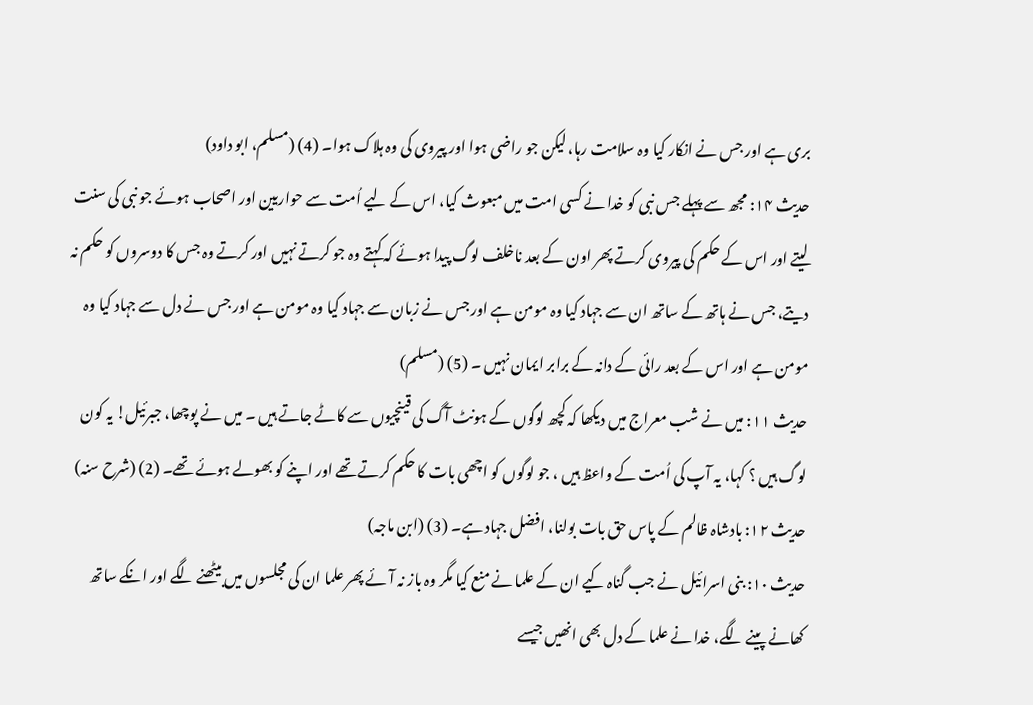بری ہے اور جس نے انکار کیا وہ سلامت رہا، لیکن جو راضی ہوا اور پیروی کی وہ ہلاک ہوا۔ (4) (مسلم، ابو داود)
حدیث ۱۴: مجھ سے پہلے جس نبی کو خدا نے کسی امت میں مبعوث کیا، اس کے لیے اُمت سے حواریین اور اصحاب ہوئے جو نبی کی سنت لیتے اور اس کے حکم کی پیروی کرتے پھر اون کے بعد ناخلف لوگ پیدا ہوئے کہ کہتے وہ جو کرتے نہیں اور کرتے وہ جس کا دوسروں کو حکم نہ دیتے، جس نے ہاتھ کے ساتھ ان سے جہاد کیا وہ مومن ہے اور جس نے زبان سے جہاد کیا وہ مومن ہے اور جس نے دل سے جہاد کیا وہ مومن ہے اور اس کے بعد رائی کے دانہ کے برابر ایمان نہیں ۔ (5) (مسلم)
حدیث ۱۱: میں نے شب معراج میں دیکھا کہ کچھ لوگوں کے ہونٹ آگ کی قینچیوں سے کاٹے جاتے ہیں ۔ میں نے پوچھا، جبرئیل! یہ کون لوگ ہیں ؟ کہا، یہ آپ کی اُمت کے واعظ ہیں ، جو لوگوں کو اچھی بات کا حکم کرتے تھے اور اپنے کو بھولے ہوئے تھے۔ (2) (شرح سنہ)
حدیث ۱۲: بادشاہ ظالم کے پاس حق بات بولنا، افضل جہاد ہے۔ (3) (ابن ماجہ)
حدیث ۱۰: بنی اسرائیل نے جب گناہ کیے ان کے علما نے منع کیا مگر وہ باز نہ آئے پھر علما ان کی مجلسوں میں بیٹھنے لگے اور انکے ساتھ کھانے پینے لگے، خدا نے علما کے دل بھی انھیں جیسے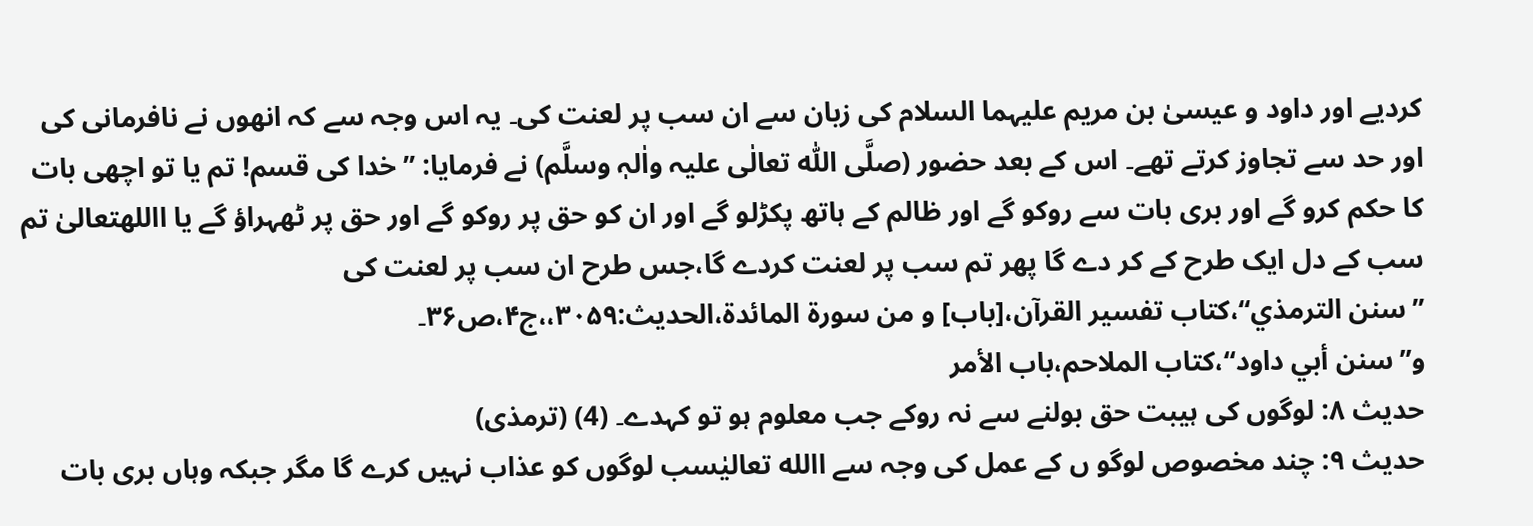کردیے اور داود و عیسیٰ بن مریم علیہما السلام کی زبان سے ان سب پر لعنت کی۔ یہ اس وجہ سے کہ انھوں نے نافرمانی کی اور حد سے تجاوز کرتے تھے۔ اس کے بعد حضور (صلَّی اللّٰہ تعالٰی علیہ واٰلہٖ وسلَّم) نے فرمایا: ’’خدا کی قسم! تم یا تو اچھی بات کا حکم کرو گے اور بری بات سے روکو گے اور ظالم کے ہاتھ پکڑلو گے اور ان کو حق پر روکو گے اور حق پر ٹھہراؤ گے یا االلهتعالیٰ تم سب کے دل ایک طرح کے کر دے گا پھر تم سب پر لعنت کردے گا،جس طرح ان سب پر لعنت کی
’’سنن الترمذي‘‘،کتاب تفسیر القرآن،[باب] و من سورۃ المائدۃ،الحدیث:۳۰۵۹،،ج۴،ص۳۶۔
و’’سنن أبي داود‘‘،کتاب الملاحم،باب الأمر
حدیث ۸: لوگوں کی ہیبت حق بولنے سے نہ روکے جب معلوم ہو تو کہدے۔ (4) (ترمذی)
حدیث ۹: چند مخصوص لوگو ں کے عمل کی وجہ سے االله تعالیٰسب لوگوں کو عذاب نہیں کرے گا مگر جبکہ وہاں بری بات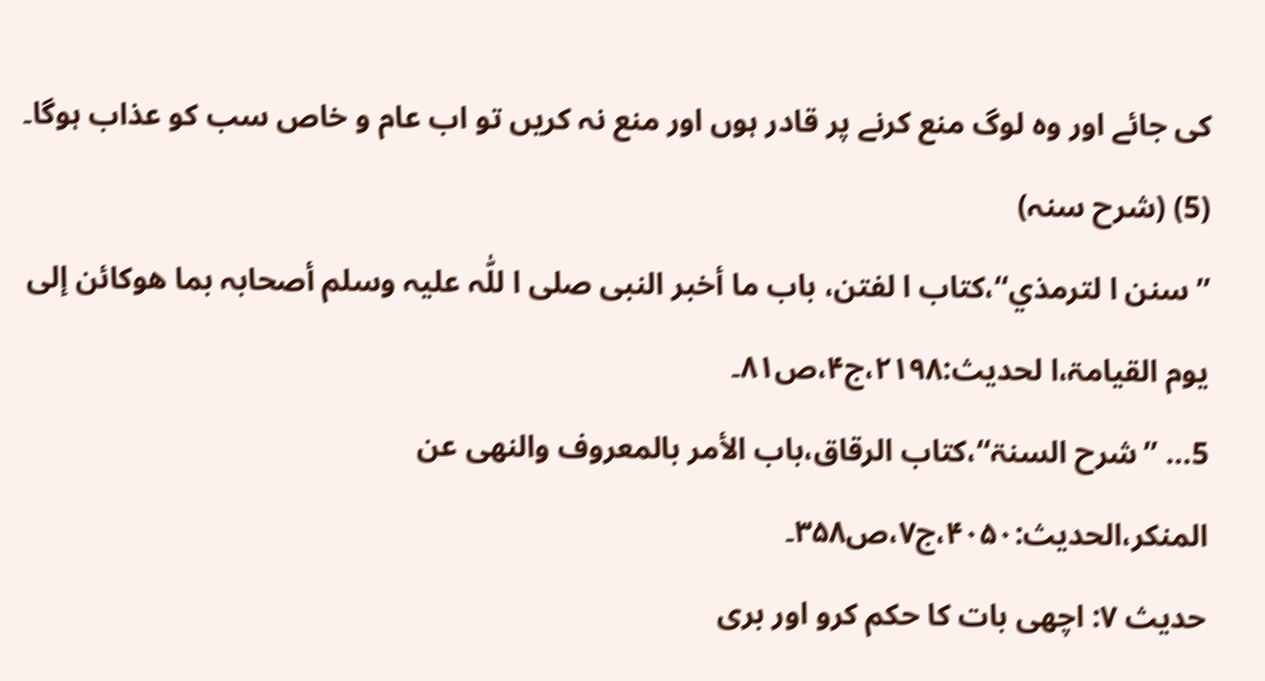کی جائے اور وہ لوگ منع کرنے پر قادر ہوں اور منع نہ کریں تو اب عام و خاص سب کو عذاب ہوگا۔ (5) (شرح سنہ)
’’سنن ا لترمذي‘‘،کتاب ا لفتن، باب ما أخبر النبی صلی ا للّٰہ علیہ وسلم أصحابہ بما ھوکائن إلی یوم القیامۃ،ا لحدیث:۲۱۹۸،ج۴،ص۸۱۔
5… ’’شرح السنۃ‘‘،کتاب الرقاق،باب الأمر بالمعروف والنھی عن المنکر،الحدیث:۴۰۵۰،ج۷،ص۳۵۸۔
حدیث ۷: اچھی بات کا حکم کرو اور بری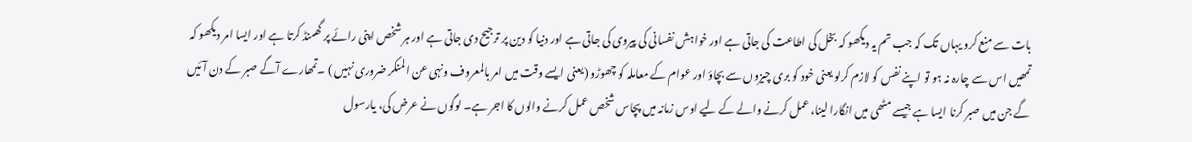بات سے منع کرو یہاں تک کہ جب تم یہ دیکھو کہ بخل کی اطاعت کی جاتی ہے اور خواہش نفسانی کی پیروی کی جاتی ہے اور دنیا کو دین پر ترجیح دی جاتی ہے اور ہر شخص اپنی رائے پر گھمنڈ کرتا ہے اور ایسا امر دیکھو کہ تمھیں اس سے چارہ نہ ہو تو اپنے نفس کو لازم کرلو یعنی خود کو بری چیزوں سے بچاؤ اور عوام کے معاملہ کو چھوڑو (یعنی ایسے وقت میں امر بالمعروف ونہی عن المنکر ضروری نہیں ) ۔تمھارے آگے صبر کے دن آئیں گے جن میں صبر کرنا ایسا ہے جیسے مٹھی میں انگارا لینا، عمل کرنے والے کے لیے اوس زمانہ میں پچاس شخص عمل کرنے والوں کا اجر ہے۔ لوگوں نے عرض کی، یارسول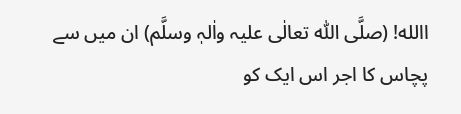االله! (صلَّی اللّٰہ تعالٰی علیہ واٰلہٖ وسلَّم) ان میں سے پچاس کا اجر اس ایک کو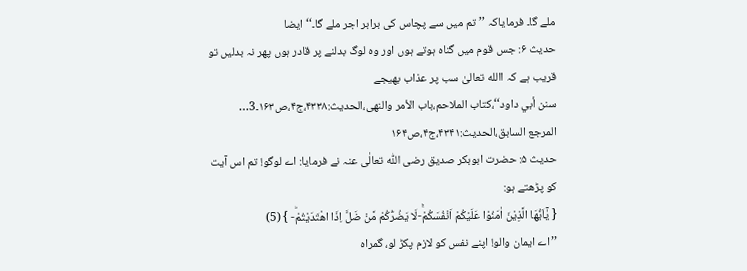ملے گا۔ فرمایاکہ ’’تم میں سے پچاس کی برابر اجر ملے گا۔‘‘ ایضا
حدیث ۶: جس قوم میں گناہ ہوتے ہوں اور وہ لوگ بدلنے پر قادر ہوں پھر نہ بدلیں تو قریب ہے کہ االله تعالیٰ سب پر عذاب بھیجے
سنن أبي داود‘‘،کتاب الملاحم،باب الأمر والنھی،الحدیث:۴۳۳۸،ج۴،ص۱۶۳۔3… المرجع السابق،الحدیث:۴۳۴۱،ج۴،ص۱۶۴
حدیث ۵: حضرت ابوبکر صدیق رضی اللّٰہ تعالٰی عنہ نے فرمایا: اے لوگو! تم اس آیت کو پڑھتے ہو:
{ یٰۤاَیُّهَا الَّذِیْنَ اٰمَنُوْا عَلَیْكُمْ اَنْفُسَكُمْۚ-لَا یَضُرُّكُمْ مَّنْ ضَلَّ اِذَا اهْتَدَیْتُمْؕ- } (5)
’’اے ایمان والو! اپنے نفس کو لازم پکڑ لو، گمراہ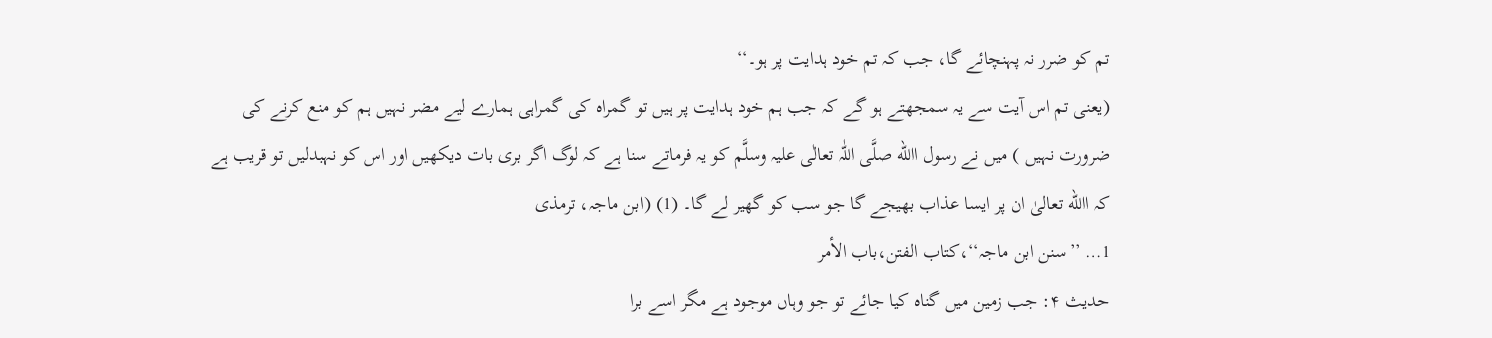تم کو ضرر نہ پہنچائے گا، جب کہ تم خود ہدایت پر ہو۔‘‘
(یعنی تم اس آیت سے یہ سمجھتے ہو گے کہ جب ہم خود ہدایت پر ہیں تو گمراہ کی گمراہی ہمارے لیے مضر نہیں ہم کو منع کرنے کی ضرورت نہیں ) میں نے رسول االله صلَّی اللّٰہ تعالٰی علیہ وسلَّم کو یہ فرماتے سنا ہے کہ لوگ اگر بری بات دیکھیں اور اس کو نہبدلیں تو قریب ہے کہ االله تعالیٰ ان پر ایسا عذاب بھیجے گا جو سب کو گھیر لے گا۔ (1) (ابن ماجہ، ترمذی
1… ’’سنن ابن ماجہ‘‘،کتاب الفتن،باب الأمر
حدیث ۴: جب زمین میں گناہ کیا جائے تو جو وہاں موجود ہے مگر اسے برا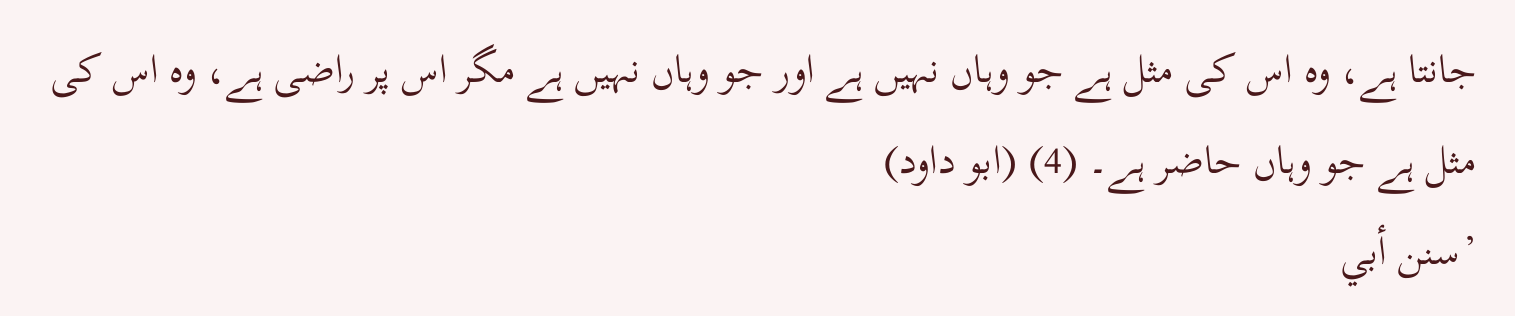جانتا ہے، وہ اس کی مثل ہے جو وہاں نہیں ہے اور جو وہاں نہیں ہے مگر اس پر راضی ہے، وہ اس کی مثل ہے جو وہاں حاضر ہے۔ (4) (ابو داود)
’سنن أبي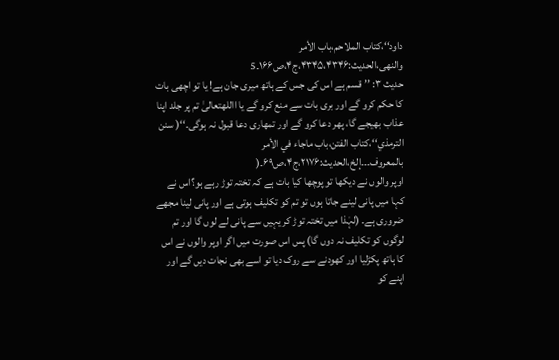داود‘‘،کتاب الملاحم،باب الأمر والنھی،الحدیث:۴۳۴۵،۴۳۴۶،ج۴،ص۱۶۶۔5
حدیث ۳: ’’قسم ہے اس کی جس کے ہاتھ میری جان ہے! یا تو اچھی بات کا حکم کرو گے اور بری بات سے منع کرو گے یا االلهتعالیٰ تم پر جلد اپنا عذاب بھیجے گا، پھر دعا کرو گے اور تمھاری دعا قبول نہ ہوگی۔‘‘( سنن الترمذي‘‘،کتاب الفتن،باب ماجاء في الأمر بالمعروف۔۔۔إلخ،الحدیث:۲۱۷۶،ج۴،ص۶۹۔(
اوپر والوں نے دیکھا تو پوچھا کیا بات ہے کہ تختہ توڑ رہے ہو؟اس نے کہا میں پانی لینے جاتا ہوں تو تم کو تکلیف ہوتی ہے اور پانی لینا مجھے ضروری ہے۔ (لہٰذا میں تختہ توڑ کر یہیں سے پانی لے لوں گا اور تم لوگوں کو تکلیف نہ دوں گا) پس اس صورت میں اگر اوپر والوں نے اس کا ہاتھ پکڑلیا اور کھودنے سے روک دیا تو اسے بھی نجات دیں گے اور اپنے کو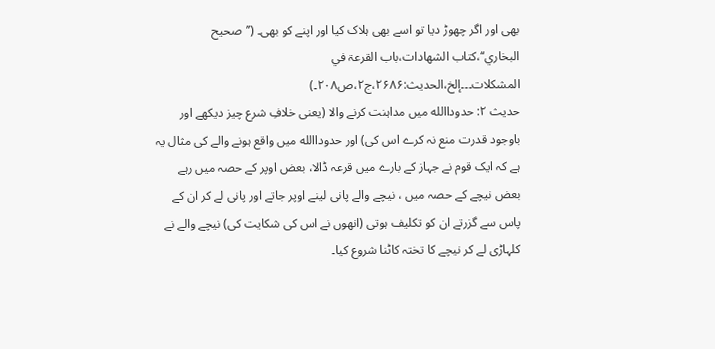بھی اور اگر چھوڑ دیا تو اسے بھی ہلاک کیا اور اپنے کو بھی۔ (’’صحیح البخاري‘‘،کتاب الشھادات،باب القرعۃ في المشکلات۔۔۔إلخ،الحدیث:۲۶۸۶،ج۲،ص۲۰۸۔)
حدیث ۲: حدوداالله میں مداہنت کرنے والا (یعنی خلافِ شرع چیز دیکھے اور باوجود قدرت منع نہ کرے اس کی) اور حدوداالله میں واقع ہونے والے کی مثال یہ ہے کہ ایک قوم نے جہاز کے بارے میں قرعہ ڈالا، بعض اوپر کے حصہ میں رہے بعض نیچے کے حصہ میں ، نیچے والے پانی لینے اوپر جاتے اور پانی لے کر ان کے پاس سے گزرتے ان کو تکلیف ہوتی (انھوں نے اس کی شکایت کی) نیچے والے نے کلہاڑی لے کر نیچے کا تختہ کاٹنا شروع کیا۔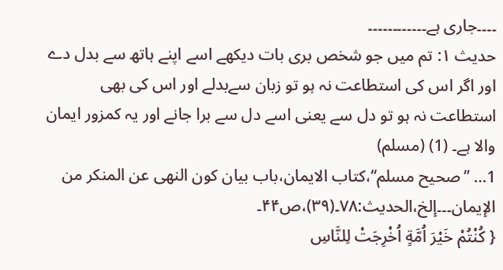۔۔۔۔جاری ہے۔۔۔۔۔۔۔۔۔۔۔۔
حدیث ۱: تم میں جو شخص بری بات دیکھے اسے اپنے ہاتھ سے بدل دے اور اگر اس کی استطاعت نہ ہو تو زبان سےبدلے اور اس کی بھی استطاعت نہ ہو تو دل سے یعنی اسے دل سے برا جانے اور یہ کمزور ایمان والا ہے۔ (1) (مسلم)
1… ’’صحیح مسلم‘‘،کتاب الایمان،باب بیان کون النھی عن المنکر من الإیمان۔۔۔إلخ،الحدیث:۷۸۔(۳۹)،ص۴۴۔
{ كُنْتُمْ خَیْرَ اُمَّةٍ اُخْرِجَتْ لِلنَّاسِ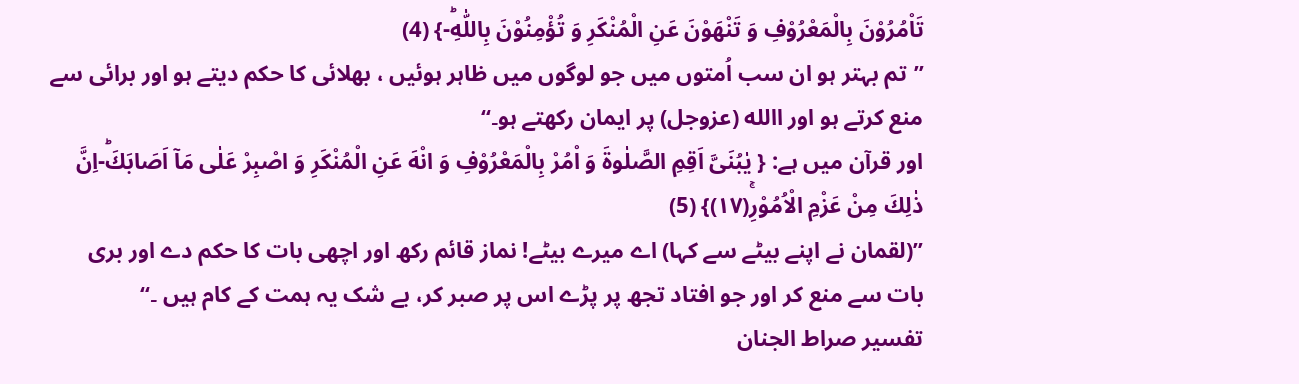تَاْمُرُوْنَ بِالْمَعْرُوْفِ وَ تَنْهَوْنَ عَنِ الْمُنْكَرِ وَ تُؤْمِنُوْنَ بِاللّٰهِؕ-} (4)
’’تم بہتر ہو ان سب اُمتوں میں جو لوگوں میں ظاہر ہوئیں ، بھلائی کا حکم دیتے ہو اور برائی سے منع کرتے ہو اور االله (عزوجل) پر ایمان رکھتے ہو۔‘‘
اور قرآن میں ہے: { یٰبُنَیَّ اَقِمِ الصَّلٰوةَ وَ اْمُرْ بِالْمَعْرُوْفِ وَ انْهَ عَنِ الْمُنْكَرِ وَ اصْبِرْ عَلٰى مَاۤ اَصَابَكَؕ-اِنَّ ذٰلِكَ مِنْ عَزْمِ الْاُمُوْرِۚ(۱۷)} (5)
’’(لقمان نے اپنے بیٹے سے کہا) اے میرے بیٹے! نماز قائم رکھ اور اچھی بات کا حکم دے اور بری بات سے منع کر اور جو افتاد تجھ پر پڑے اس پر صبر کر، بے شک یہ ہمت کے کام ہیں ۔‘‘
تفسیر صراط الجنان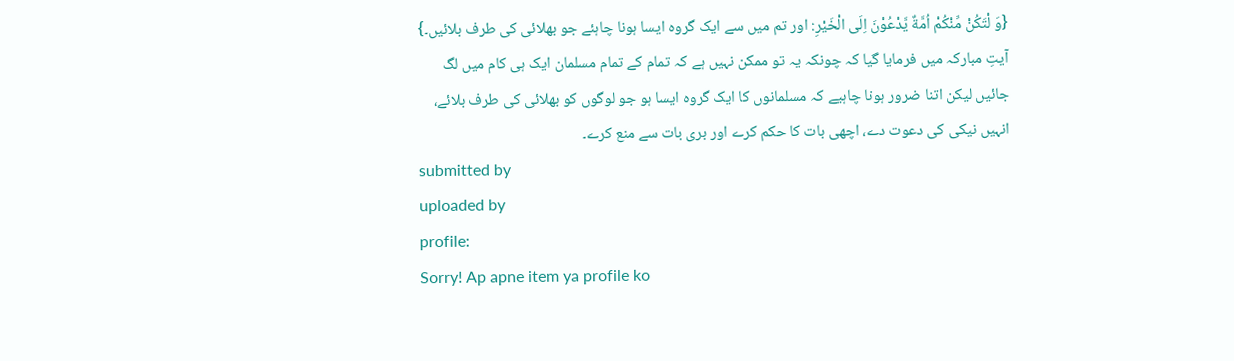{وَ لْتَكُنْ مِّنْكُمْ اُمَّةٌ یَّدْعُوْنَ اِلَى الْخَیْرِ: اور تم میں سے ایک گروہ ایسا ہونا چاہئے جو بھلائی کی طرف بلائیں۔} آیتِ مبارکہ میں فرمایا گیا کہ چونکہ یہ تو ممکن نہیں ہے کہ تمام کے تمام مسلمان ایک ہی کام میں لگ جائیں لیکن اتنا ضرور ہونا چاہیے کہ مسلمانوں کا ایک گروہ ایسا ہو جو لوگوں کو بھلائی کی طرف بلائے، انہیں نیکی کی دعوت دے، اچھی بات کا حکم کرے اور بری بات سے منع کرے۔
submitted by
uploaded by
profile:
Sorry! Ap apne item ya profile ko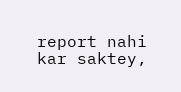report nahi kar saktey,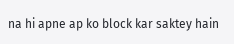na hi apne ap ko block kar saktey hain